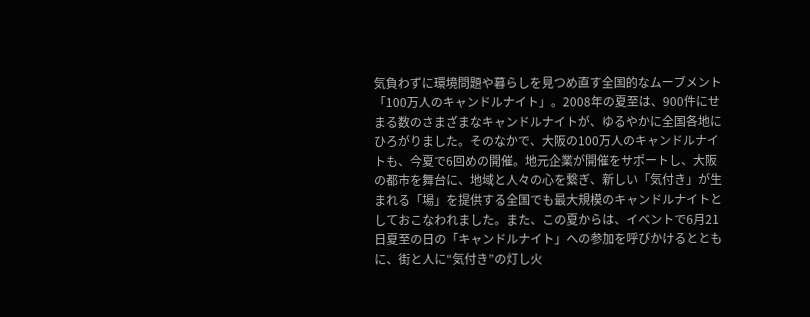気負わずに環境問題や暮らしを見つめ直す全国的なムーブメント「100万人のキャンドルナイト」。2008年の夏至は、900件にせまる数のさまざまなキャンドルナイトが、ゆるやかに全国各地にひろがりました。そのなかで、大阪の100万人のキャンドルナイトも、今夏で6回めの開催。地元企業が開催をサポートし、大阪の都市を舞台に、地域と人々の心を繋ぎ、新しい「気付き」が生まれる「場」を提供する全国でも最大規模のキャンドルナイトとしておこなわれました。また、この夏からは、イベントで6月21日夏至の日の「キャンドルナイト」への参加を呼びかけるとともに、街と人に“気付き”の灯し火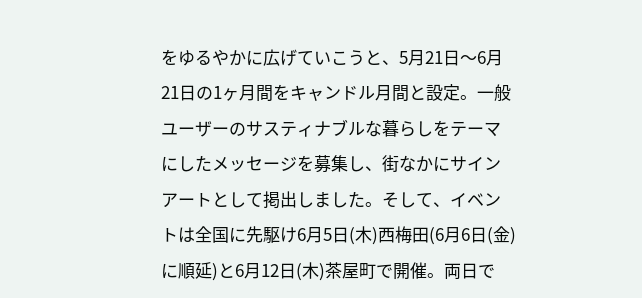をゆるやかに広げていこうと、5月21日〜6月21日の1ヶ月間をキャンドル月間と設定。一般ユーザーのサスティナブルな暮らしをテーマにしたメッセージを募集し、街なかにサインアートとして掲出しました。そして、イベントは全国に先駆け6月5日(木)西梅田(6月6日(金)に順延)と6月12日(木)茶屋町で開催。両日で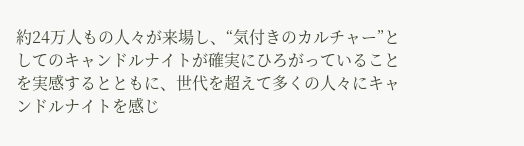約24万人もの人々が来場し、“気付きのカルチャー”としてのキャンドルナイトが確実にひろがっていることを実感するとともに、世代を超えて多くの人々にキャンドルナイトを感じ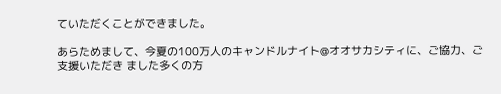ていただくことができました。

あらためまして、今夏の100万人のキャンドルナイト@オオサカシティに、ご協力、ご支援いただき ました多くの方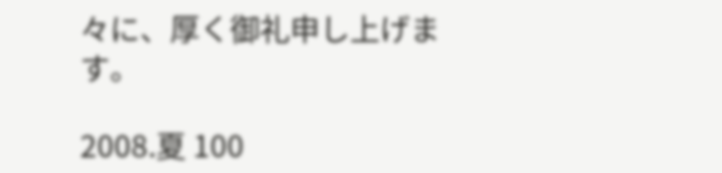々に、厚く御礼申し上げます。

2008.夏 100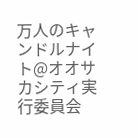万人のキャンドルナイト@オオサカシティ実行委員会